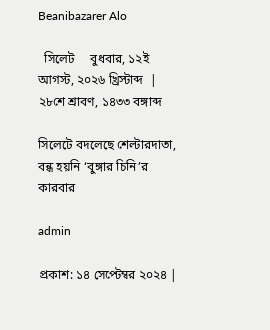Beanibazarer Alo

  সিলেট     বুধবার, ১২ই আগস্ট, ২০২৬ খ্রিস্টাব্দ  | ২৮শে শ্রাবণ, ১৪৩৩ বঙ্গাব্দ

সিলেটে বদলেছে শেল্টারদাতা, বন্ধ হয়নি ‘বুঙ্গার চিনি’র কারবার

admin

প্রকাশ: ১৪ সেপ্টেম্বর ২০২৪ |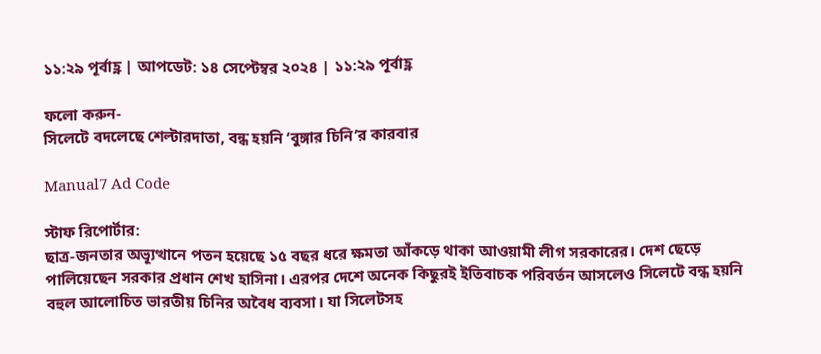১১:২৯ পূর্বাহ্ণ | আপডেট: ১৪ সেপ্টেম্বর ২০২৪ | ১১:২৯ পূর্বাহ্ণ

ফলো করুন-
সিলেটে বদলেছে শেল্টারদাতা, বন্ধ হয়নি ‘বুঙ্গার চিনি’র কারবার

Manual7 Ad Code

স্টাফ রিপোর্টার:
ছাত্র-জনতার অভ্যূত্থানে পতন হয়েছে ১৫ বছর ধরে ক্ষমতা আঁকড়ে থাকা আওয়ামী লীগ সরকারের। দেশ ছেড়ে পালিয়েছেন সরকার প্রধান শেখ হাসিনা। এরপর দেশে অনেক কিছুরই ইতিবাচক পরিবর্তন আসলেও সিলেটে বন্ধ হয়নি বহুল আলোচিত ভারতীয় চিনির অবৈধ ব্যবসা। যা সিলেটসহ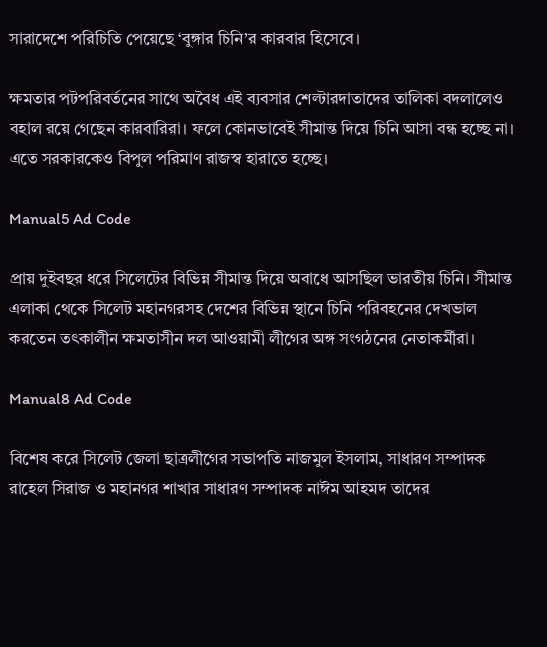সারাদেশে পরিচিতি পেয়েছে ‘বুঙ্গার চিনি’র কারবার হিসেবে।

ক্ষমতার পটপরিবর্তনের সাথে অবৈধ এই ব্যবসার শেল্টারদাতাদের তালিকা বদলালেও বহাল রয়ে গেছেন কারবারিরা। ফলে কোনভাবেই সীমান্ত দিয়ে চিনি আসা বন্ধ হচ্ছে না। এতে সরকারকেও বিপুল পরিমাণ রাজস্ব হারাতে হচ্ছে।

Manual5 Ad Code

প্রায় দুইবছর ধরে সিলেটের বিভিন্ন সীমান্ত দিয়ে অবাধে আসছিল ভারতীয় চিনি। সীমান্ত এলাকা থেকে সিলেট মহানগরসহ দেশের বিভিন্ন স্থানে চিনি পরিবহনের দেখভাল করতেন তৎকালীন ক্ষমতাসীন দল আওয়ামী লীগের অঙ্গ সংগঠনের নেতাকর্মীরা।

Manual8 Ad Code

বিশেষ করে সিলেট জেলা ছাত্রলীগের সভাপতি নাজমুল ইসলাম, সাধারণ সম্পাদক রাহেল সিরাজ ও মহানগর শাখার সাধারণ সম্পাদক নাঈম আহমদ তাদের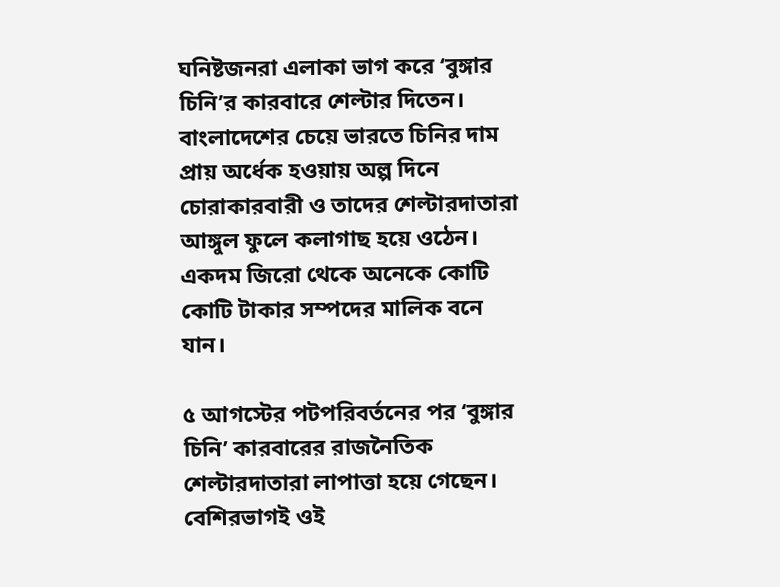ঘনিষ্টজনরা এলাকা ভাগ করে ‘বুঙ্গার চিনি’র কারবারে শেল্টার দিতেন। বাংলাদেশের চেয়ে ভারতে চিনির দাম প্রায় অর্ধেক হওয়ায় অল্প দিনে চোরাকারবারী ও তাদের শেল্টারদাতারা আঙ্গুল ফুলে কলাগাছ হয়ে ওঠেন। একদম জিরো থেকে অনেকে কোটি কোটি টাকার সম্পদের মালিক বনে যান।

৫ আগস্টের পটপরিবর্তনের পর ‘বুঙ্গার চিনি’ কারবারের রাজনৈতিক শেল্টারদাতারা লাপাত্তা হয়ে গেছেন। বেশিরভাগই ওই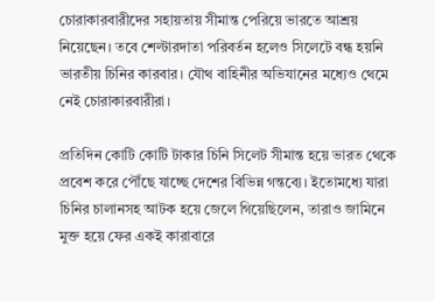চোরাকারবারীদের সহায়তায় সীমান্ত পেরিয়ে ভারতে আশ্রয় নিয়েছেন। তবে শেল্টারদাতা পরিবর্তন হলেও সিলেটে বন্ধ হয়নি ভারতীয় চিনির কারবার। যৌথ বাহিনীর অভিযানের মধ্যেও থেমে নেই চোরাকারবারীরা।

প্রতিদিন কোটি কোটি টাকার চিনি সিলেট সীমান্ত হয়ে ভারত থেকে প্রবেশ করে পৌঁছে যাচ্ছে দেশের বিভিন্ন গন্তব্যে। ইতোমধ্যে যারা চিনির চালানসহ আটক হয়ে জেলে গিয়েছিলেন, তারাও জামিনে মুক্ত হয়ে ফের একই কারাবারে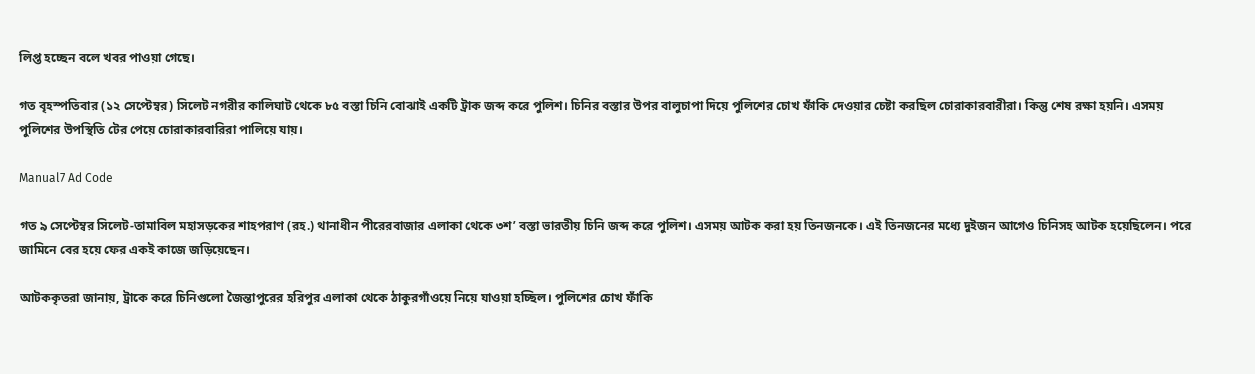লিপ্ত হচ্ছেন বলে খবর পাওয়া গেছে।

গত বৃহস্পতিবার (১২ সেপ্টেম্বর) সিলেট নগরীর কালিঘাট থেকে ৮৫ বস্তা চিনি বোঝাই একটি ট্রাক জব্দ করে পুলিশ। চিনির বস্তার উপর বালুচাপা দিয়ে পুলিশের চোখ ফাঁকি দেওয়ার চেষ্টা করছিল চোরাকারবারীরা। কিন্তু শেষ রক্ষা হয়নি। এসময় পুলিশের উপস্থিতি টের পেয়ে চোরাকারবারিরা পালিয়ে যায়।

Manual7 Ad Code

গত ৯ সেপ্টেম্বর সিলেট-তামাবিল মহাসড়কের শাহপরাণ (রহ.) থানাধীন পীরেরবাজার এলাকা থেকে ৩শ’ বস্তা ভারতীয় চিনি জব্দ করে পুলিশ। এসময় আটক করা হয় তিনজনকে। এই তিনজনের মধ্যে দুইজন আগেও চিনিসহ আটক হয়েছিলেন। পরে জামিনে বের হয়ে ফের একই কাজে জড়িয়েছেন।

আটককৃতরা জানায়, ট্রাকে করে চিনিগুলো জৈন্তাপুরের হরিপুর এলাকা থেকে ঠাকুরগাঁওয়ে নিয়ে যাওয়া হচ্ছিল। পুলিশের চোখ ফাঁকি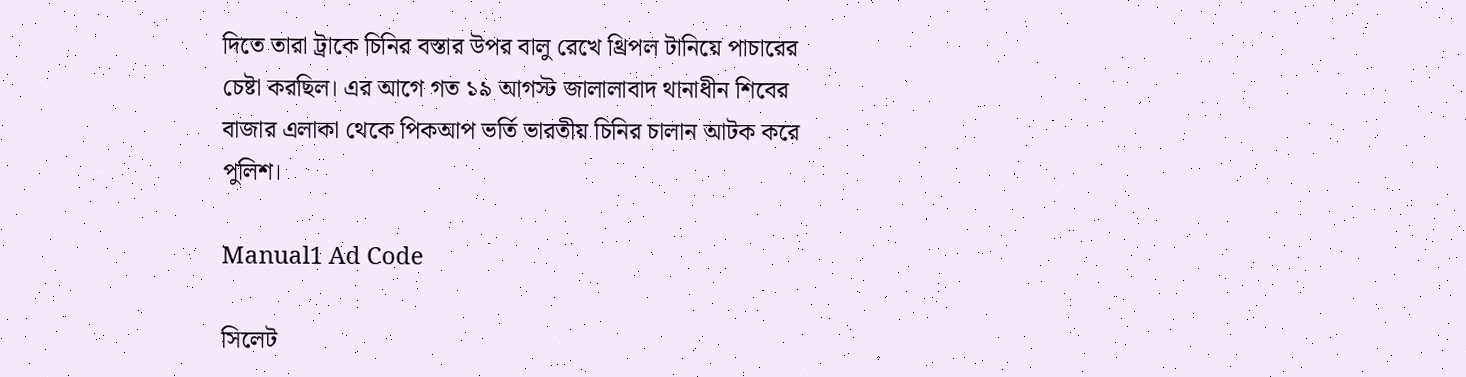দিতে তারা ট্রাকে চিনির বস্তার উপর বালু রেখে থ্রিপল টানিয়ে পাচারের চেষ্টা করছিল। এর আগে গত ১৯ আগস্ট জালালাবাদ থানাধীন শিবের বাজার এলাকা থেকে পিকআপ ভর্তি ভারতীয় চিনির চালান আটক করে পুলিশ।

Manual1 Ad Code

সিলেট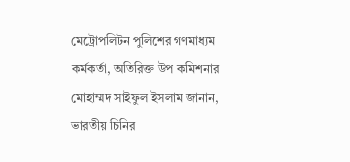মেট্রোপলিটন পুলিশের গণমাধ্যম কর্মকর্তা, অতিরিক্ত উপ কমিশনার মোহাম্মদ সাইফুল ইসলাম জানান, ভারতীয় চিনির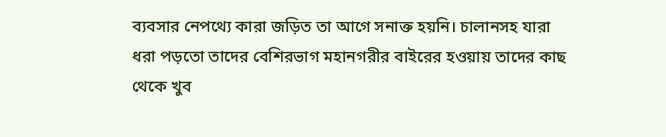ব্যবসার নেপথ্যে কারা জড়িত তা আগে সনাক্ত হয়নি। চালানসহ যারা ধরা পড়তো তাদের বেশিরভাগ মহানগরীর বাইরের হওয়ায় তাদের কাছ থেকে খুব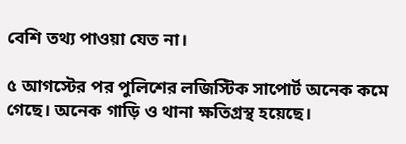বেশি তথ্য পাওয়া যেত না।

৫ আগস্টের পর পুলিশের লজিস্টিক সাপোর্ট অনেক কমে গেছে। অনেক গাড়ি ও থানা ক্ষতিগ্রস্থ হয়েছে।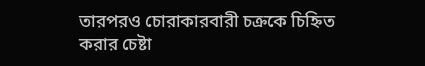তারপরও চোরাকারবারী চক্রকে চিহ্নিত করার চেষ্টা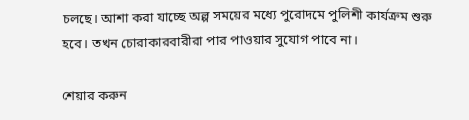চলছে। আশা করা যাচ্ছে অল্প সময়ের মধ্যে পুরোদমে পুলিশী কার্যক্রম শুরু হবে। তখন চোরাকারবারীরা পার পাওয়ার সুযোগ পাবে না।

শেয়ার করুন